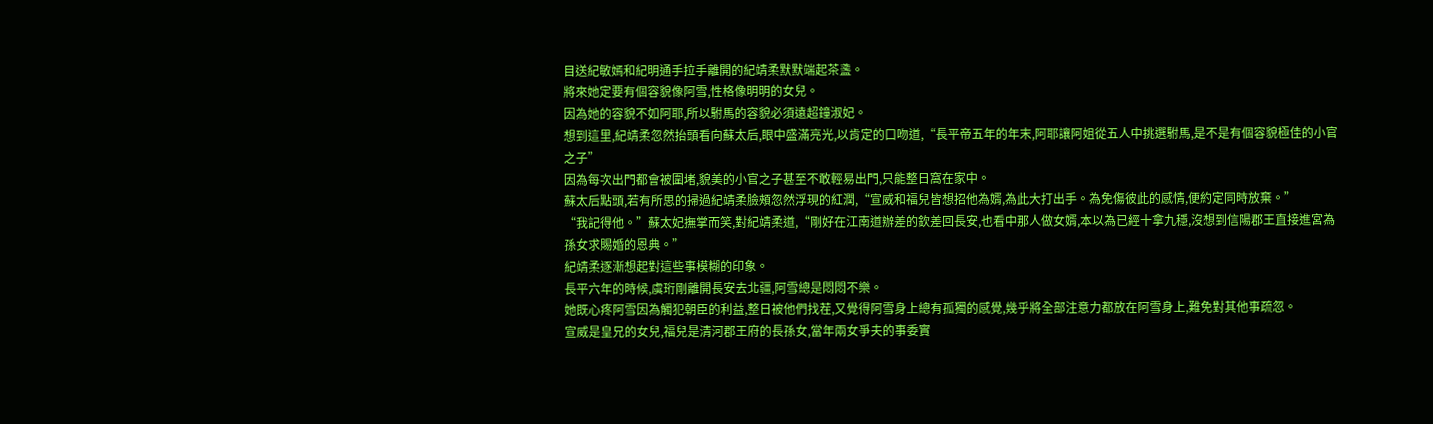目送紀敏嫣和紀明通手拉手離開的紀靖柔默默端起茶盞。
將來她定要有個容貌像阿雪,性格像明明的女兒。
因為她的容貌不如阿耶,所以駙馬的容貌必須遠超鐘淑妃。
想到這里,紀靖柔忽然抬頭看向蘇太后,眼中盛滿亮光,以肯定的口吻道,“長平帝五年的年末,阿耶讓阿姐從五人中挑選駙馬,是不是有個容貌極佳的小官之子”
因為每次出門都會被圍堵,貌美的小官之子甚至不敢輕易出門,只能整日窩在家中。
蘇太后點頭,若有所思的掃過紀靖柔臉頰忽然浮現的紅潤,“宣威和福兒皆想招他為婿,為此大打出手。為免傷彼此的感情,便約定同時放棄。”
“我記得他。”蘇太妃撫掌而笑,對紀靖柔道,“剛好在江南道辦差的欽差回長安,也看中那人做女婿,本以為已經十拿九穩,沒想到信陽郡王直接進宮為孫女求賜婚的恩典。”
紀靖柔逐漸想起對這些事模糊的印象。
長平六年的時候,虞珩剛離開長安去北疆,阿雪總是悶悶不樂。
她既心疼阿雪因為觸犯朝臣的利益,整日被他們找茬,又覺得阿雪身上總有孤獨的感覺,幾乎將全部注意力都放在阿雪身上,難免對其他事疏忽。
宣威是皇兄的女兒,福兒是清河郡王府的長孫女,當年兩女爭夫的事委實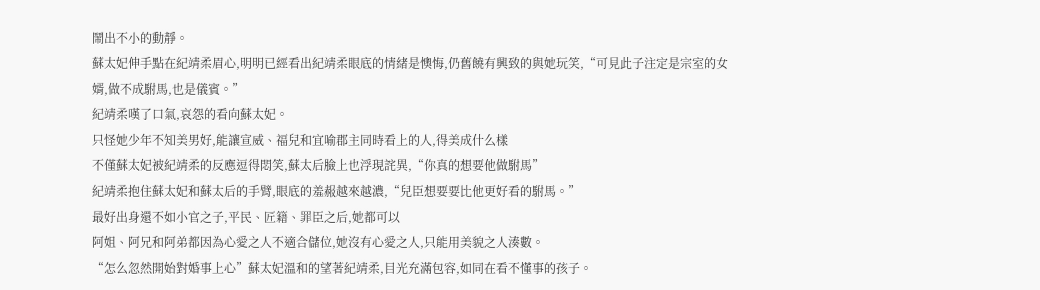鬧出不小的動靜。
蘇太妃伸手點在紀靖柔眉心,明明已經看出紀靖柔眼底的情緒是懊悔,仍舊饒有興致的與她玩笑,“可見此子注定是宗室的女婿,做不成駙馬,也是儀賓。”
紀靖柔嘆了口氣,哀怨的看向蘇太妃。
只怪她少年不知美男好,能讓宣威、福兒和宜喻郡主同時看上的人,得美成什么樣
不僅蘇太妃被紀靖柔的反應逗得悶笑,蘇太后臉上也浮現詫異,“你真的想要他做駙馬”
紀靖柔抱住蘇太妃和蘇太后的手臂,眼底的羞赧越來越濃,“兒臣想要要比他更好看的駙馬。”
最好出身還不如小官之子,平民、匠籍、罪臣之后,她都可以
阿姐、阿兄和阿弟都因為心愛之人不適合儲位,她沒有心愛之人,只能用美貌之人湊數。
“怎么忽然開始對婚事上心”蘇太妃溫和的望著紀靖柔,目光充滿包容,如同在看不懂事的孩子。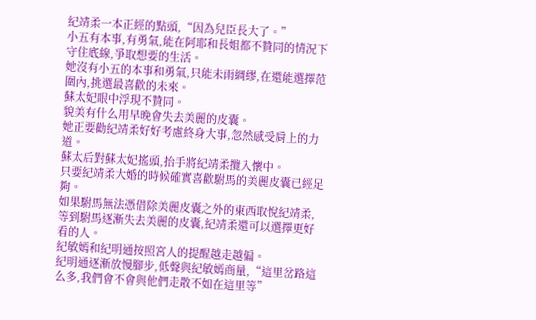紀靖柔一本正經的點頭,“因為兒臣長大了。”
小五有本事,有勇氣,能在阿耶和長姐都不贊同的情況下守住底線,爭取想要的生活。
她沒有小五的本事和勇氣,只能未雨綢繆,在還能選擇范圍內,挑選最喜歡的未來。
蘇太妃眼中浮現不贊同。
貌美有什么用早晚會失去美麗的皮囊。
她正要勸紀靖柔好好考慮終身大事,忽然感受肩上的力道。
蘇太后對蘇太妃搖頭,抬手將紀靖柔攬入懷中。
只要紀靖柔大婚的時候確實喜歡駙馬的美麗皮囊已經足夠。
如果駙馬無法憑借除美麗皮囊之外的東西取悅紀靖柔,等到駙馬逐漸失去美麗的皮囊,紀靖柔還可以選擇更好看的人。
紀敏嫣和紀明通按照宮人的提醒越走越偏。
紀明通逐漸放慢腳步,低聲與紀敏嫣商量,“這里岔路這么多,我們會不會與他們走散不如在這里等”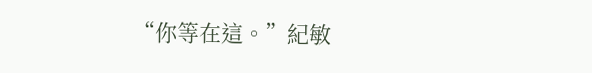“你等在這。”紀敏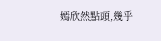嫣欣然點頭,幾乎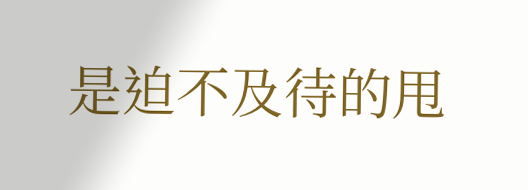是迫不及待的甩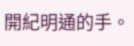開紀明通的手。